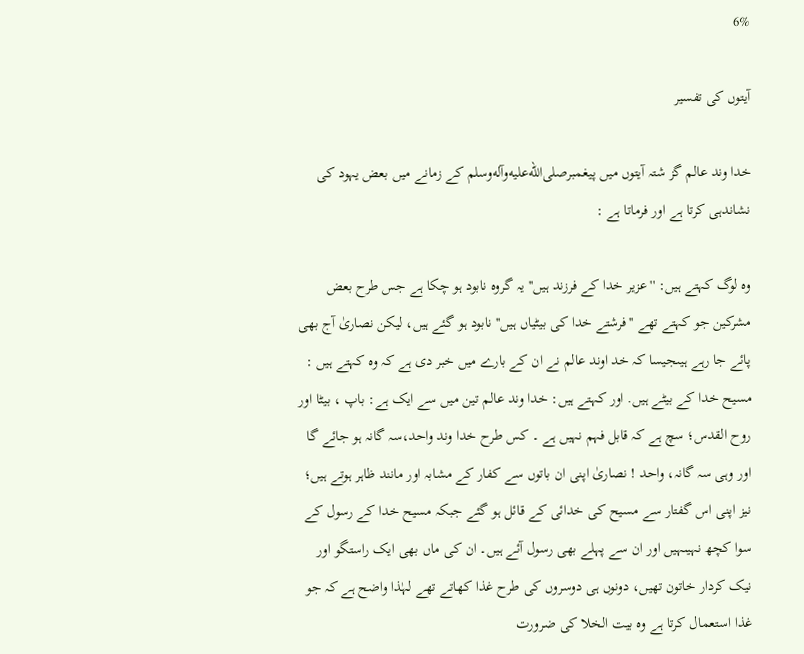6%

آیتوں کی تفسیر

خدا وند عالم گز شتہ آیتوں میں پیغمبرصلى‌الله‌عليه‌وآله‌وسلم کے زمانے میں بعض یہود کی نشاندہی کرتا ہے اور فرماتا ہے :

وہ لوگ کہتے ہیں: ''عزیر خدا کے فرزند ہیں'' یہ گروہ نابود ہو چکا ہے جس طرح بعض مشرکین جو کہتے تھے ''فرشتے خدا کی بیٹیاں ہیں'' نابود ہو گئے ہیں، لیکن نصاریٰ آج بھی پائے جا رہے ہیںجیسا کہ خد اوند عالم نے ان کے بارے میں خبر دی ہے کہ وہ کہتے ہیں : مسیح خدا کے بیٹے ہیں. اور کہتے ہیں: خدا وند عالم تین میں سے ایک ہے: باپ ، بیٹا اور روح القدس؛ سچ ہے کہ قابل فہم نہیں ہے ۔ کس طرح خدا وند واحد،سہ گانہ ہو جائے گا اور وہی سہ گانہ، واحد ! نصاریٰ اپنی ان باتوں سے کفار کے مشابہ اور مانند ظاہر ہوتے ہیں؛ نیز اپنی اس گفتار سے مسیح کی خدائی کے قائل ہو گئے جبکہ مسیح خدا کے رسول کے سوا کچھ نہیںہیں اور ان سے پہلے بھی رسول آئے ہیں۔ ان کی ماں بھی ایک راستگو اور نیک کردار خاتون تھیں، دونوں ہی دوسروں کی طرح غذا کھاتے تھے لہٰذا واضح ہے کہ جو غذا استعمال کرتا ہے وہ بیت الخلا کی ضرورت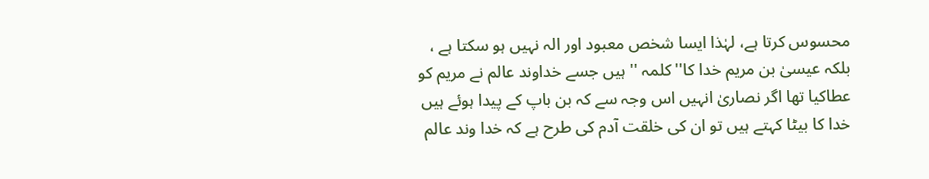محسوس کرتا ہے، لہٰذا ایسا شخص معبود اور الہ نہیں ہو سکتا ہے ، بلکہ عیسیٰ بن مریم خدا کا'' کلمہ '' ہیں جسے خداوند عالم نے مریم کو عطاکیا تھا اگر نصاریٰ انہیں اس وجہ سے کہ بن باپ کے پیدا ہوئے ہیں خدا کا بیٹا کہتے ہیں تو ان کی خلقت آدم کی طرح ہے کہ خدا وند عالم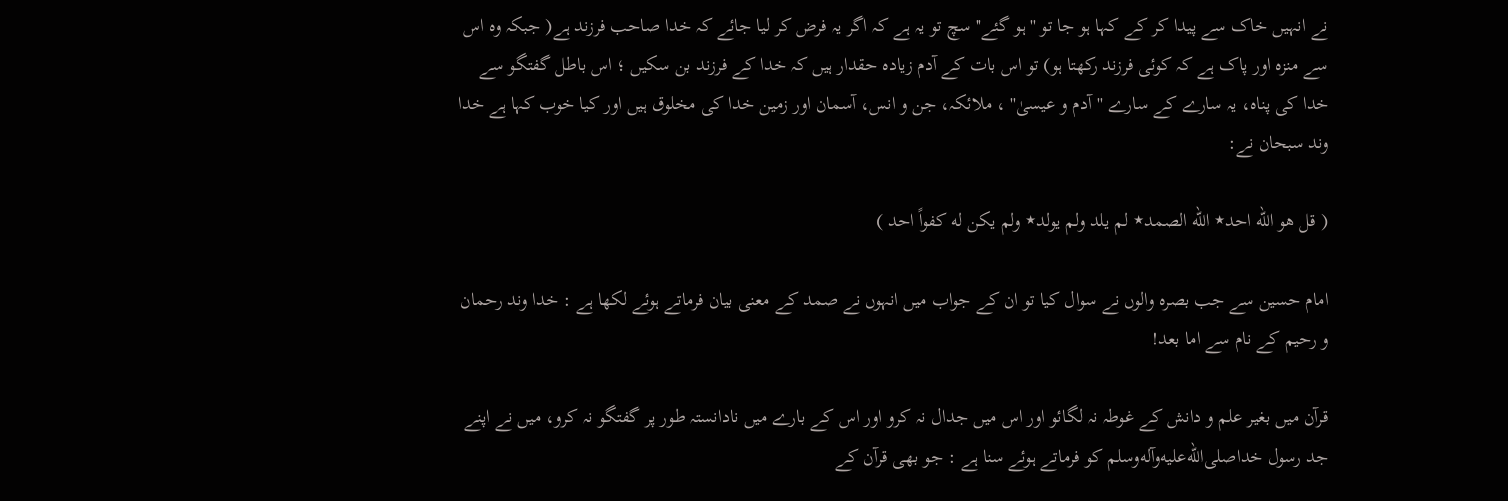نے انہیں خاک سے پیدا کر کے کہا ہو جا تو ''ہو گئے'' سچ تو یہ ہے کہ اگر یہ فرض کر لیا جائے کہ خدا صاحب فرزند ہے( جبکہ وہ اس سے منزہ اور پاک ہے کہ کوئی فرزند رکھتا ہو) تو اس بات کے آدم زیادہ حقدار ہیں کہ خدا کے فرزند بن سکیں ؛ اس باطل گفتگو سے خدا کی پناہ، یہ سارے کے سارے ''آدم و عیسیٰ'' ، ملائکہ، جن و انس، آسمان اور زمین خدا کی مخلوق ہیں اور کیا خوب کہا ہے خدا وند سبحان نے:

( قل هو الله احد٭ الله الصمد٭ لم یلد ولم یولد٭ ولم یکن له کفواً احد )

امام حسین سے جب بصرہ والوں نے سوال کیا تو ان کے جواب میں انہوں نے صمد کے معنی بیان فرماتے ہوئے لکھا ہے : خدا وند رحمان و رحیم کے نام سے اما بعد!

قرآن میں بغیر علم و دانش کے غوطہ نہ لگائو اور اس میں جدال نہ کرو اور اس کے بارے میں نادانستہ طور پر گفتگو نہ کرو، میں نے اپنے جد رسول خداصلى‌الله‌عليه‌وآله‌وسلم کو فرماتے ہوئے سنا ہے : جو بھی قرآن کے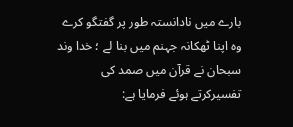بارے میں نادانستہ طور پر گفتگو کرے وہ اپنا ٹھکانہ جہنم میں بنا لے ؛ خدا وند سبحان نے قرآن میں صمد کی تفسیرکرتے ہوئے فرمایا ہے: